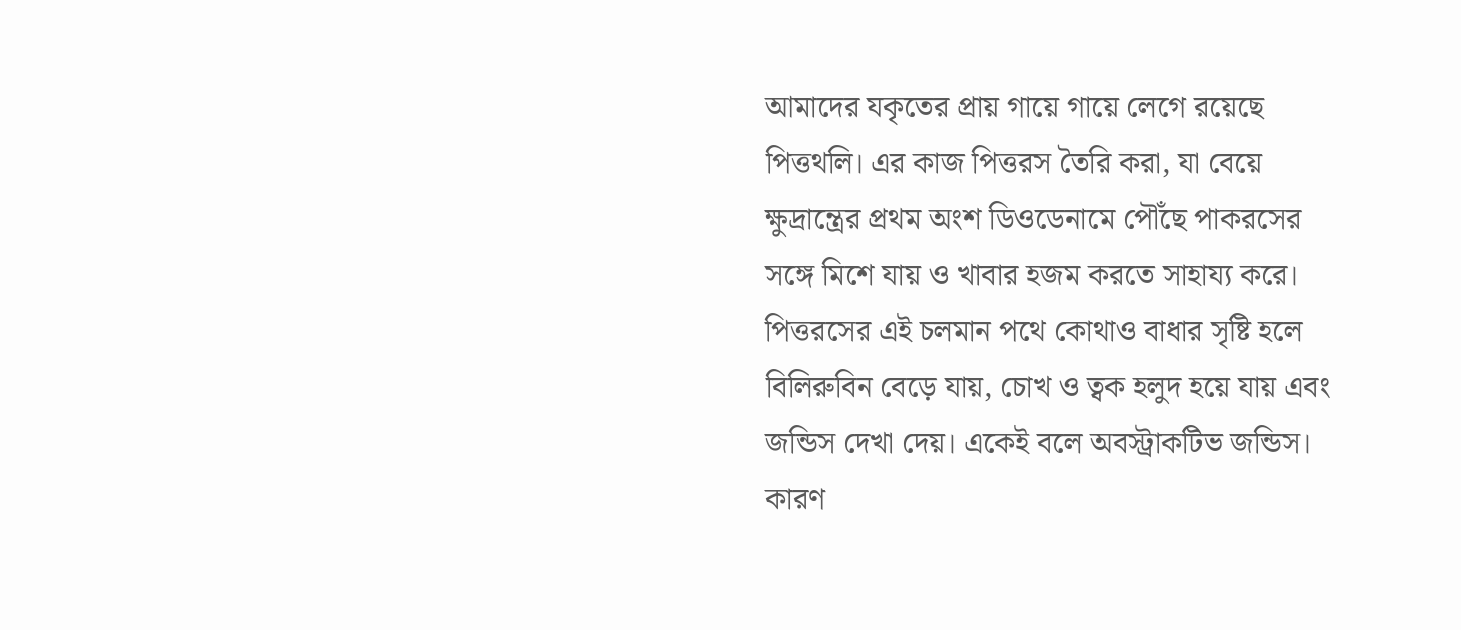আমাদের যকৃতের প্রায় গায়ে গায়ে লেগে রয়েছে পিত্তথলি। এর কাজ পিত্তরস তৈরি করা, যা বেয়ে ক্ষুদ্রান্ত্রের প্রথম অংশ ডিওডেনামে পৌঁছে পাকরসের সঙ্গে মিশে যায় ও খাবার হজম করতে সাহায্য করে। পিত্তরসের এই চলমান পথে কোথাও বাধার সৃষ্টি হলে বিলিরুবিন বেড়ে যায়, চোখ ও ত্বক হলুদ হয়ে যায় এবং জন্ডিস দেখা দেয়। একেই বলে অবস্ট্রাকটিভ জন্ডিস।
কারণ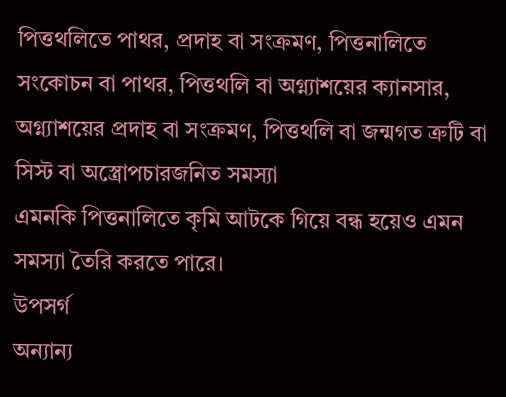পিত্তথলিতে পাথর, প্রদাহ বা সংক্রমণ, পিত্তনালিতে সংকোচন বা পাথর, পিত্তথলি বা অগ্ন্যাশয়ের ক্যানসার, অগ্ন্যাশয়ের প্রদাহ বা সংক্রমণ, পিত্তথলি বা জন্মগত ত্রুটি বা সিস্ট বা অস্ত্রোপচারজনিত সমস্যা
এমনকি পিত্তনালিতে কৃমি আটকে গিয়ে বন্ধ হয়েও এমন সমস্যা তৈরি করতে পারে।
উপসর্গ
অন্যান্য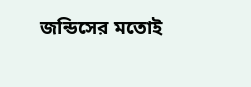জন্ডিসের মতোই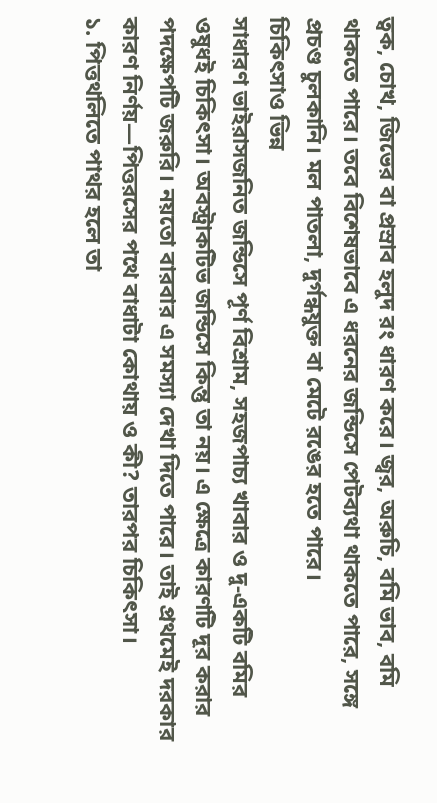ত্বক, চোখ, জিভের বা প্রস্রাব হলুদ রং ধারণ করে। জ্বর, অরুচি, বমি ভাব, বমি থাকতে পারে। তবে বিশেষভাবে এ ধরনের জন্ডিসে পেটব্যথা থাকতে পারে, সঙ্গে প্রচণ্ড চুলকানি। মল পাতলা, দুর্গন্ধযুক্ত বা মেটে রঙের হতে পারে।
চিকিৎসাও ভিন্ন
সাধারণ ভাইরাসজনিত জন্ডিসে পূর্ণ বিশ্রাম, সহজপাচ্য খাবার ও দু-একটি বমির ওষুধই চিকিৎসা। অবস্ট্রাকটিভ জন্ডিসে কিন্তু তা নয়। এ ক্ষেত্রে কারণটি দূর করার পদক্ষেপটি জরুরি। নয়তো বারবার এ সমস্যা দেখা দিতে পারে। তাই প্রথমেই দরকার কারণ নির্ণয়—পিত্তরসের পথে বাধাটা কোথায় ও কী? তারপর চিকিৎসা।
১. পিত্তথলিতে পাথর হলে তা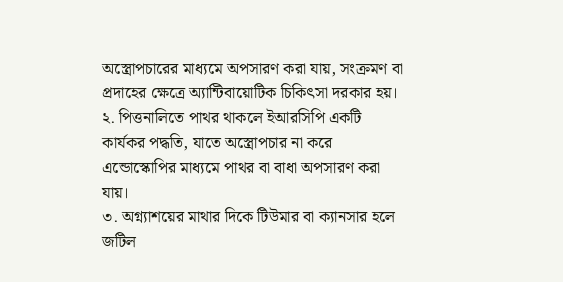অস্ত্রোপচারের মাধ্যমে অপসারণ করা যায়, সংক্রমণ বা প্রদাহের ক্ষেত্রে অ্যান্টিবায়োটিক চিকিৎসা দরকার হয়।
২. পিত্তনালিতে পাথর থাকলে ইআরসিপি একটি কার্যকর পদ্ধতি, যাতে অস্ত্রোপচার না করে এন্ডোস্কোপির মাধ্যমে পাথর বা বাধা অপসারণ করা যায়।
৩. অগ্ন্যাশয়ের মাথার দিকে টিউমার বা ক্যানসার হলে জটিল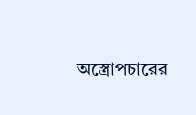অস্ত্রোপচারের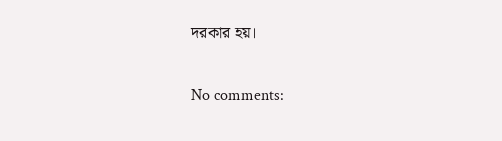দরকার হয়।


No comments: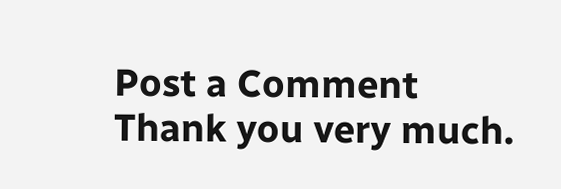Post a Comment
Thank you very much.